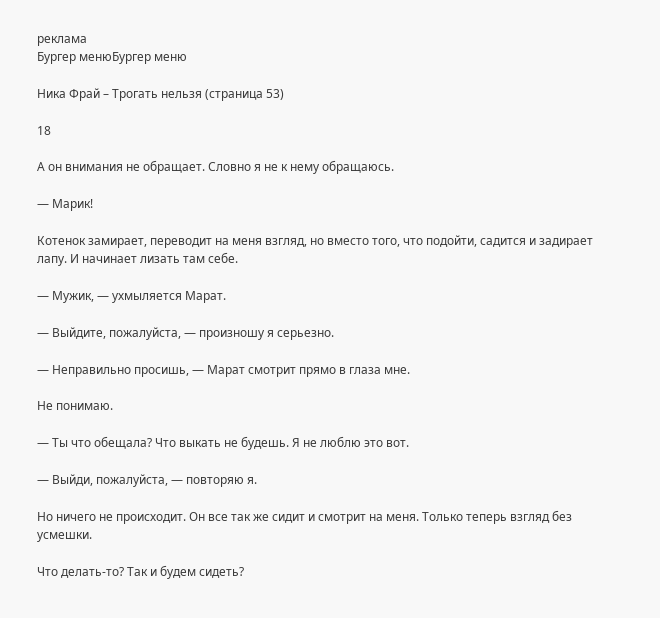реклама
Бургер менюБургер меню

Ника Фрай – Трогать нельзя (страница 53)

18

А он внимания не обращает. Словно я не к нему обращаюсь.

— Марик!

Котенок замирает, переводит на меня взгляд, но вместо того, что подойти, садится и задирает лапу. И начинает лизать там себе.

— Мужик, — ухмыляется Марат.

— Выйдите, пожалуйста, — произношу я серьезно.

— Неправильно просишь, — Марат смотрит прямо в глаза мне.

Не понимаю.

— Ты что обещала? Что выкать не будешь. Я не люблю это вот.

— Выйди, пожалуйста, — повторяю я.

Но ничего не происходит. Он все так же сидит и смотрит на меня. Только теперь взгляд без усмешки.

Что делать-то? Так и будем сидеть?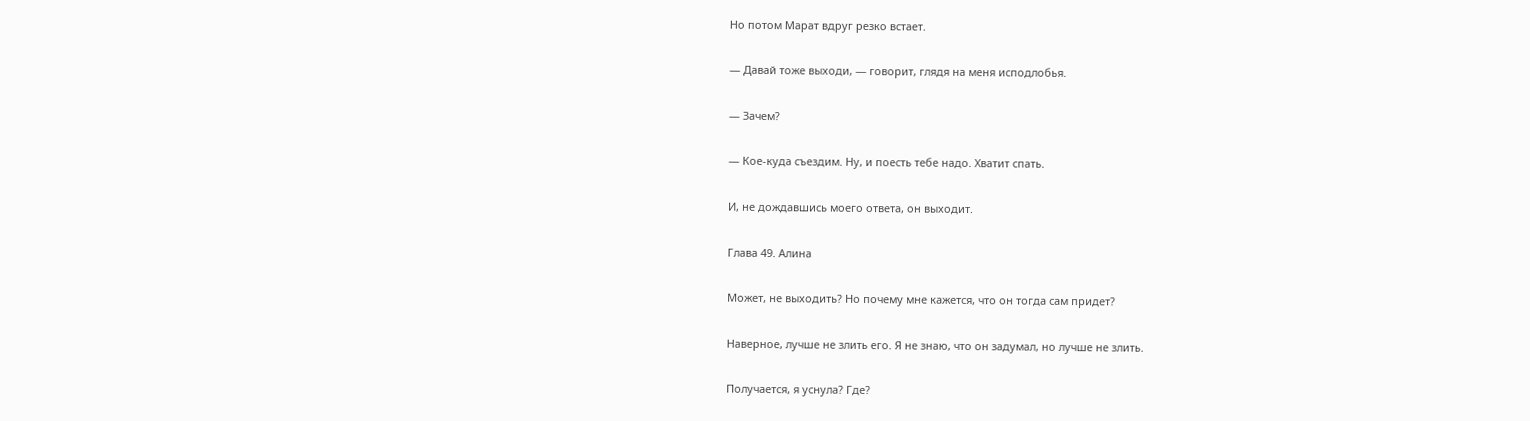Но потом Марат вдруг резко встает.

— Давай тоже выходи, — говорит, глядя на меня исподлобья.

— Зачем?

— Кое-куда съездим. Ну, и поесть тебе надо. Хватит спать.

И, не дождавшись моего ответа, он выходит.

Глава 49. Алина

Может, не выходить? Но почему мне кажется, что он тогда сам придет?

Наверное, лучше не злить его. Я не знаю, что он задумал, но лучше не злить.

Получается, я уснула? Где?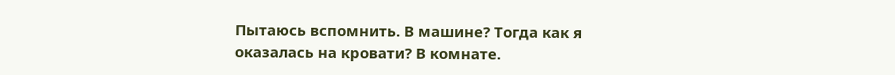Пытаюсь вспомнить. В машине? Тогда как я оказалась на кровати? В комнате.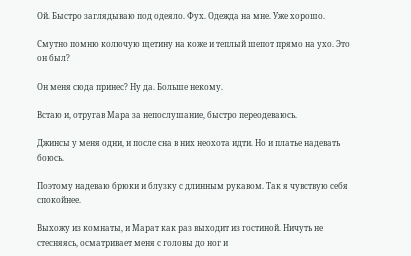Ой. Быстро заглядываю под одеяло. Фух. Одежда на мне. Уже хорошо.

Смутно помню колючую щетину на коже и теплый шепот прямо на ухо. Это он был?

Он меня сюда принес? Ну да. Больше некому.

Встаю и, отругав Мара за непослушание, быстро переодеваюсь.

Джинсы у меня одни, и после сна в них неохота идти. Но и платье надевать боюсь.

Поэтому надеваю брюки и блузку с длинным рукавом. Так я чувствую себя спокойнее.

Выхожу из комнаты, и Марат как раз выходит из гостиной. Ничуть не стесняясь, осматривает меня с головы до ног и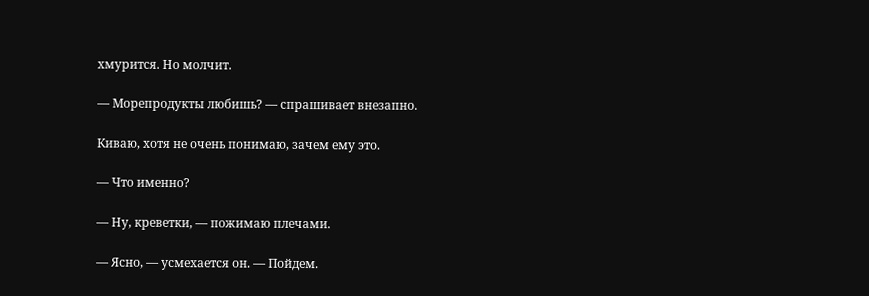хмурится. Но молчит.

— Морепродукты любишь? — спрашивает внезапно.

Киваю, хотя не очень понимаю, зачем ему это.

— Что именно?

— Ну, креветки, — пожимаю плечами.

— Ясно, — усмехается он. — Пойдем.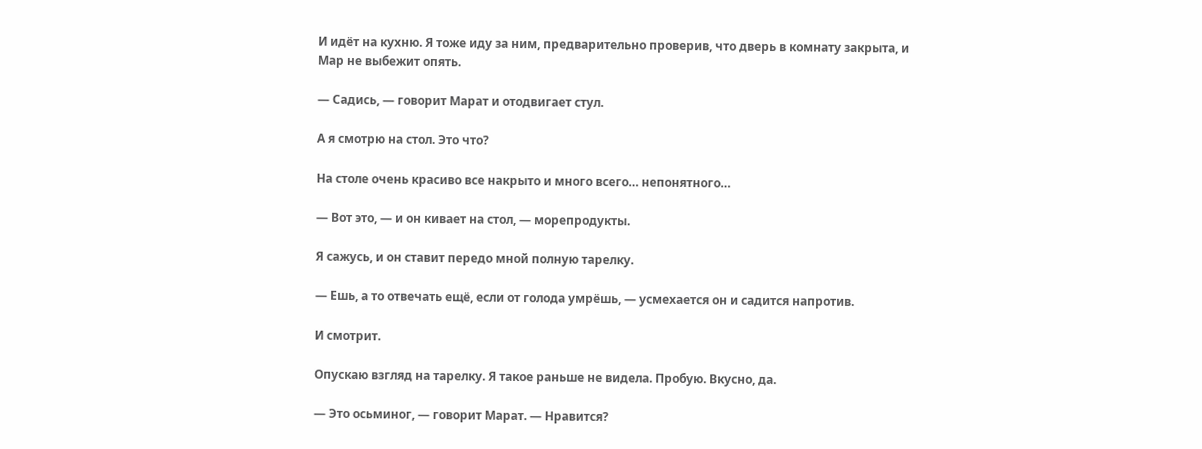И идёт на кухню. Я тоже иду за ним, предварительно проверив, что дверь в комнату закрыта, и Мар не выбежит опять.

— Садись, — говорит Марат и отодвигает стул.

А я смотрю на стол. Это что?

На столе очень красиво все накрыто и много всего… непонятного…

— Вот это, — и он кивает на стол, — морепродукты.

Я сажусь, и он ставит передо мной полную тарелку.

— Ешь, а то отвечать ещё, если от голода умрёшь, — усмехается он и садится напротив.

И смотрит.

Опускаю взгляд на тарелку. Я такое раньше не видела. Пробую. Вкусно, да.

— Это осьминог, — говорит Марат. — Нравится?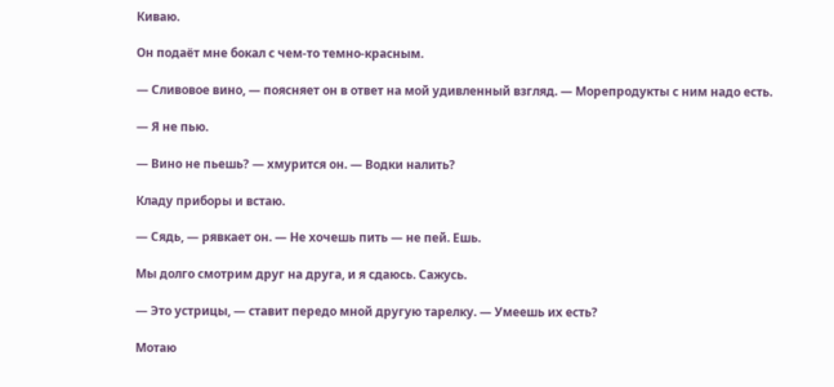Киваю.

Он подаёт мне бокал с чем-то темно-красным.

— Сливовое вино, — поясняет он в ответ на мой удивленный взгляд. — Морепродукты с ним надо есть.

— Я не пью.

— Вино не пьешь? — хмурится он. — Водки налить?

Кладу приборы и встаю.

— Сядь, — рявкает он. — Не хочешь пить — не пей. Ешь.

Мы долго смотрим друг на друга, и я сдаюсь. Сажусь.

— Это устрицы, — ставит передо мной другую тарелку. — Умеешь их есть?

Мотаю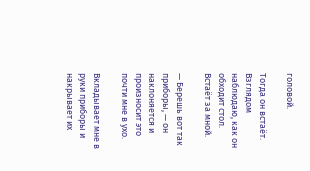головой.

Тогда он встаёт. Взглядом наблюдаю, как он обходит стол. Встаёт за мной.

— Берешь вот так приборы, — он наклоняется и произносит это почти мне в ухо.

Вкладывает мне в руки приборы и накрывает их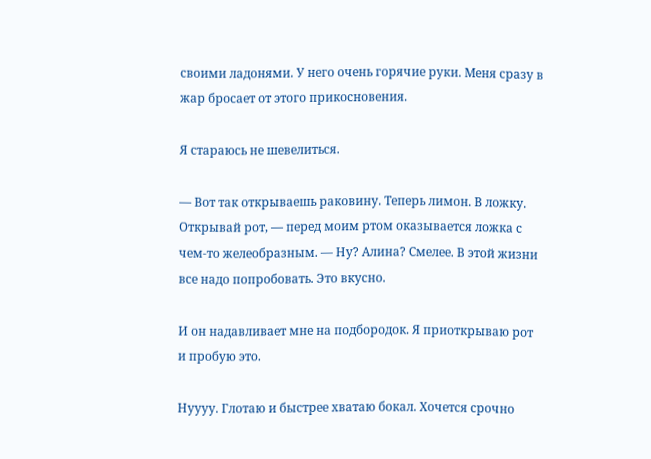своими ладонями. У него очень горячие руки. Меня сразу в жар бросает от этого прикосновения.

Я стараюсь не шевелиться.

— Вот так открываешь раковину. Теперь лимон. В ложку. Открывай рот, — перед моим ртом оказывается ложка с чем-то желеобразным. — Ну? Алина? Смелее. В этой жизни все надо попробовать. Это вкусно.

И он надавливает мне на подбородок. Я приоткрываю рот и пробую это.

Нуууу. Глотаю и быстрее хватаю бокал. Хочется срочно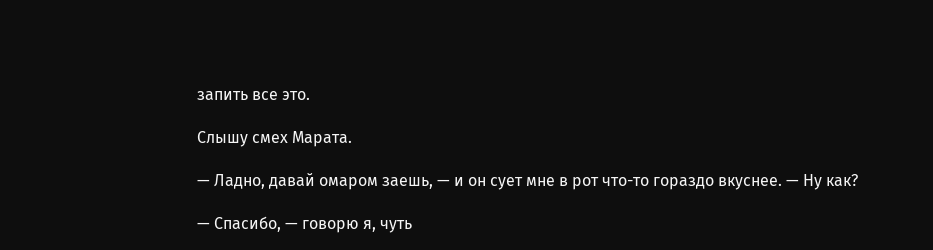запить все это.

Слышу смех Марата.

— Ладно, давай омаром заешь, — и он сует мне в рот что-то гораздо вкуснее. — Ну как?

— Спасибо, — говорю я, чуть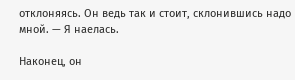отклоняясь. Он ведь так и стоит, склонившись надо мной. — Я наелась.

Наконец, он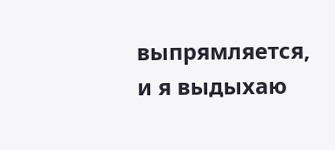выпрямляется, и я выдыхаю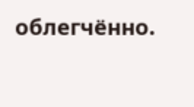облегчённо.